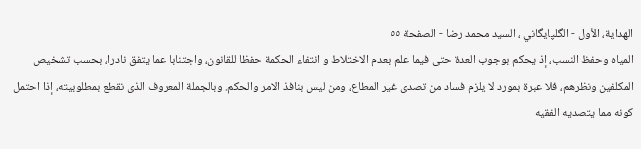الهداية، الأول - الگلپايگاني ، السيد محمد رضا - الصفحة ٥٥
المياه وحفظ النسب، إذ يحكم بوجوب العدة حتى فيما علم بعدم الاختلاط و انتفاء الحكمة حفظا للقانون، واجتنابا عما يتفق نادرا، بحسب تشخيص المكلفين ونظرهم، فلا عبرة بمورد لا يلزم فساد من تصدى غير المطاع، ومن ليس بنافذ الامر والحكم. وبالجملة المعروف الذى نقطع بمطلوبيته، إذا احتمل كونه مما يتصديه الفقيه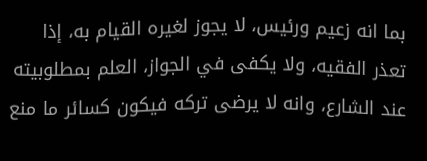بما انه زعيم ورئيس، لا يجوز لغيره القيام به، إذا تعذر الفقيه، ولا يكفى في الجواز، العلم بمطلوبيته عند الشارع، وانه لا يرضى تركه فيكون كسائر ما منع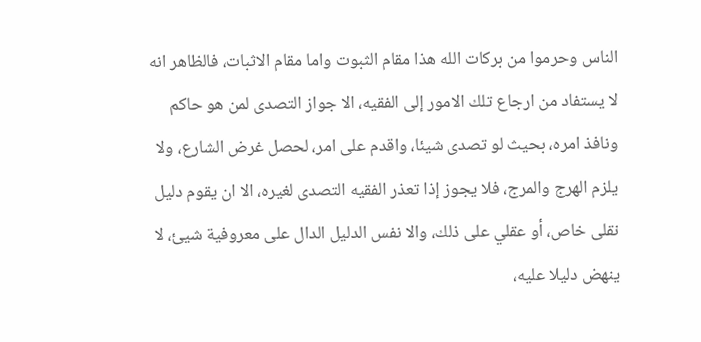الناس وحرموا من بركات الله هذا مقام الثبوت واما مقام الاثبات، فالظاهر انه لا يستفاد من ارجاع تلك الامور إلى الفقيه، الا جواز التصدى لمن هو حاكم ونافذ امره، بحيث لو تصدى شيئا، واقدم على امر، لحصل غرض الشارع، ولا يلزم الهرج والمرج، فلا يجوز إذا تعذر الفقيه التصدى لغيره، الا ان يقوم دليل نقلى خاص، أو عقلي على ذلك، والا نفس الدليل الدال على معروفية شيئ، لا ينهض دليلا عليه،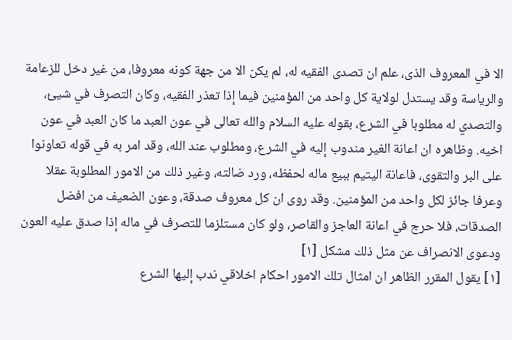الا في المعروف الذى، علم ان تصدى الفقيه له، لم يكن الا من جهة كونه معروفا، من غير دخل للزعامة والرياسة وقد يستدل لولاية كل واحد من المؤمنين فيما إذا تعذر الفقيه، وكان التصرف في شيئ، والتصدي له مطلوبا في الشرع، بقوله عليه السلام والله تعالى في عون العبد ما كان العبد في عون اخيه. وظاهره ان اعانة الغير مندوب إليه في الشرع، ومطلوب عند الله، وقد امر به في قوله تعاونوا على البر والتقوى، فاعانة اليتيم ببيع ماله لحفظه، ورد ضالته، وغير ذلك من الامور المطلوبة عقلا وعرفا جائز لكل واحد من المؤمنين. وقد روى ان كل معروف صدقة، وعون الضعيف من افضل الصدقات، فلا حرج في اعانة العاجز والقاصر، ولو كان مستلزما للتصرف في ماله إذا صدق عليه العون ودعوى الانصراف عن مثل ذلك مشكل [١]
[١] يقول المقرر الظاهر ان امثال تلك الامور احكام اخلاقي ندب إليها الشرع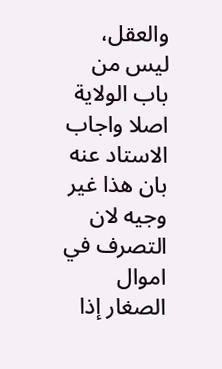والعقل، ليس من باب الولاية اصلا واجاب الاستاد عنه بان هذا غير وجيه لان التصرف في اموال الصغار إذا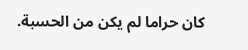كان حراما لم يكن من الحسبة.